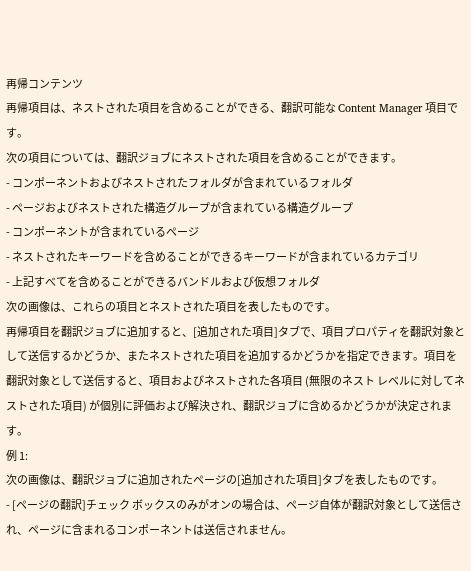再帰コンテンツ
再帰項目は、ネストされた項目を含めることができる、翻訳可能な Content Manager 項目です。
次の項目については、翻訳ジョブにネストされた項目を含めることができます。
- コンポーネントおよびネストされたフォルダが含まれているフォルダ
- ページおよびネストされた構造グループが含まれている構造グループ
- コンポーネントが含まれているページ
- ネストされたキーワードを含めることができるキーワードが含まれているカテゴリ
- 上記すべてを含めることができるバンドルおよび仮想フォルダ
次の画像は、これらの項目とネストされた項目を表したものです。
再帰項目を翻訳ジョブに追加すると、[追加された項目]タブで、項目プロパティを翻訳対象として送信するかどうか、またネストされた項目を追加するかどうかを指定できます。項目を翻訳対象として送信すると、項目およびネストされた各項目 (無限のネスト レベルに対してネストされた項目) が個別に評価および解決され、翻訳ジョブに含めるかどうかが決定されます。
例 1:
次の画像は、翻訳ジョブに追加されたページの[追加された項目]タブを表したものです。
- [ページの翻訳]チェック ボックスのみがオンの場合は、ページ自体が翻訳対象として送信され、ページに含まれるコンポーネントは送信されません。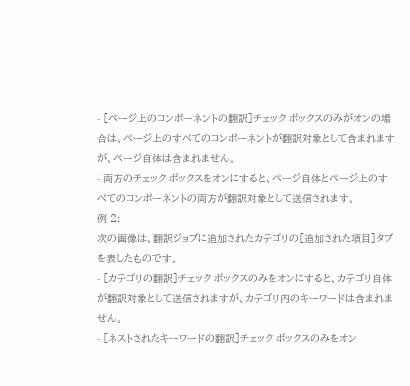- [ページ上のコンポーネントの翻訳]チェック ボックスのみがオンの場合は、ページ上のすべてのコンポーネントが翻訳対象として含まれますが、ページ自体は含まれません。
- 両方のチェック ボックスをオンにすると、ページ自体とページ上のすべてのコンポーネントの両方が翻訳対象として送信されます。
例 2:
次の画像は、翻訳ジョブに追加されたカテゴリの[追加された項目]タブを表したものです。
- [カテゴリの翻訳]チェック ボックスのみをオンにすると、カテゴリ自体が翻訳対象として送信されますが、カテゴリ内のキーワードは含まれません。
- [ネストされたキーワードの翻訳]チェック ボックスのみをオン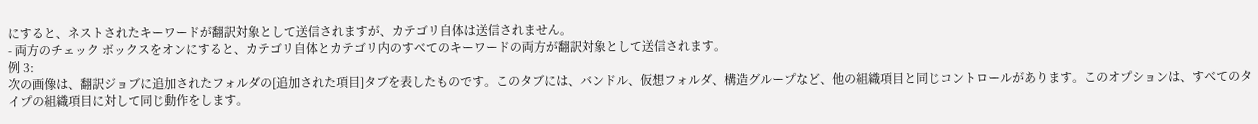にすると、ネストされたキーワードが翻訳対象として送信されますが、カテゴリ自体は送信されません。
- 両方のチェック ボックスをオンにすると、カテゴリ自体とカテゴリ内のすべてのキーワードの両方が翻訳対象として送信されます。
例 3:
次の画像は、翻訳ジョブに追加されたフォルダの[追加された項目]タブを表したものです。このタブには、バンドル、仮想フォルダ、構造グループなど、他の組織項目と同じコントロールがあります。このオプションは、すべてのタイプの組織項目に対して同じ動作をします。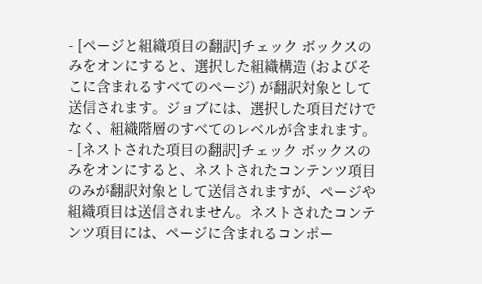- [ページと組織項目の翻訳]チェック ボックスのみをオンにすると、選択した組織構造 (およびそこに含まれるすべてのページ) が翻訳対象として送信されます。ジョブには、選択した項目だけでなく、組織階層のすべてのレベルが含まれます。
- [ネストされた項目の翻訳]チェック ボックスのみをオンにすると、ネストされたコンテンツ項目のみが翻訳対象として送信されますが、ページや組織項目は送信されません。ネストされたコンテンツ項目には、ページに含まれるコンポー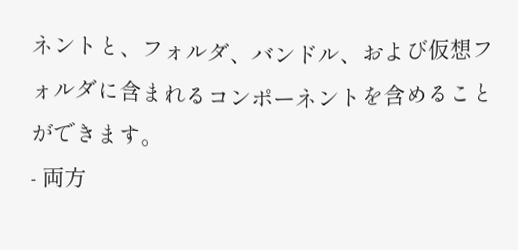ネントと、フォルダ、バンドル、および仮想フォルダに含まれるコンポーネントを含めることができます。
- 両方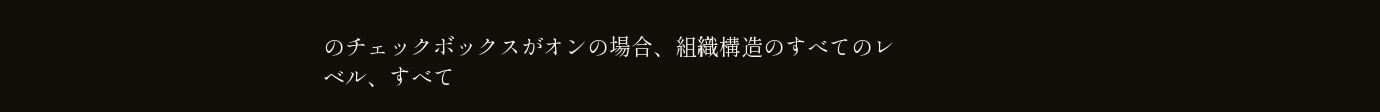のチェックボックスがオンの場合、組織構造のすべてのレベル、すべて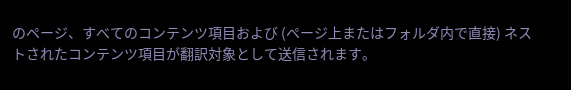のページ、すべてのコンテンツ項目および (ページ上またはフォルダ内で直接) ネストされたコンテンツ項目が翻訳対象として送信されます。